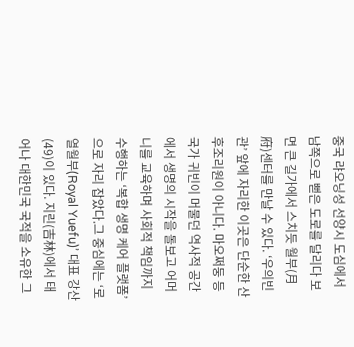중국 랴오닝성 선양시 도심에서 남쪽으로 뻗은 도로를 달리다 보면 큰 길가에서 스치듯 월부(月府)센터를 만날 수 있다. ‘우의빈관’ 앞에 자리한 이곳은 단순한 산후조리원이 아니다. 마오쩌둥 등 국가 귀빈이 머물던 역사적 공간에서 생명의 시작을 돌보고 어머니를 교육하며 사회적 책임까지 수행하는 ‘복합 생명 케어 플랫폼’으로 자리 잡았다.그 중심에는 ‘로열월부(Royal Yuefu)’ 대표 강산(49)이 있다. 지린(吉林)에서 태어나 대한민국 국적을 소유한 그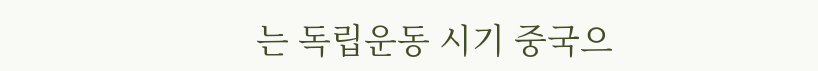는 독립운동 시기 중국으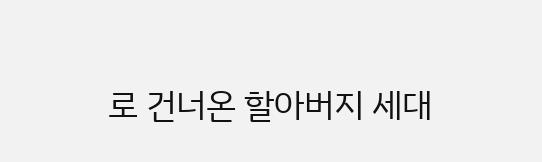로 건너온 할아버지 세대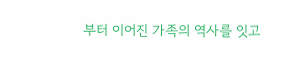부터 이어진 가족의 역사를 잇고